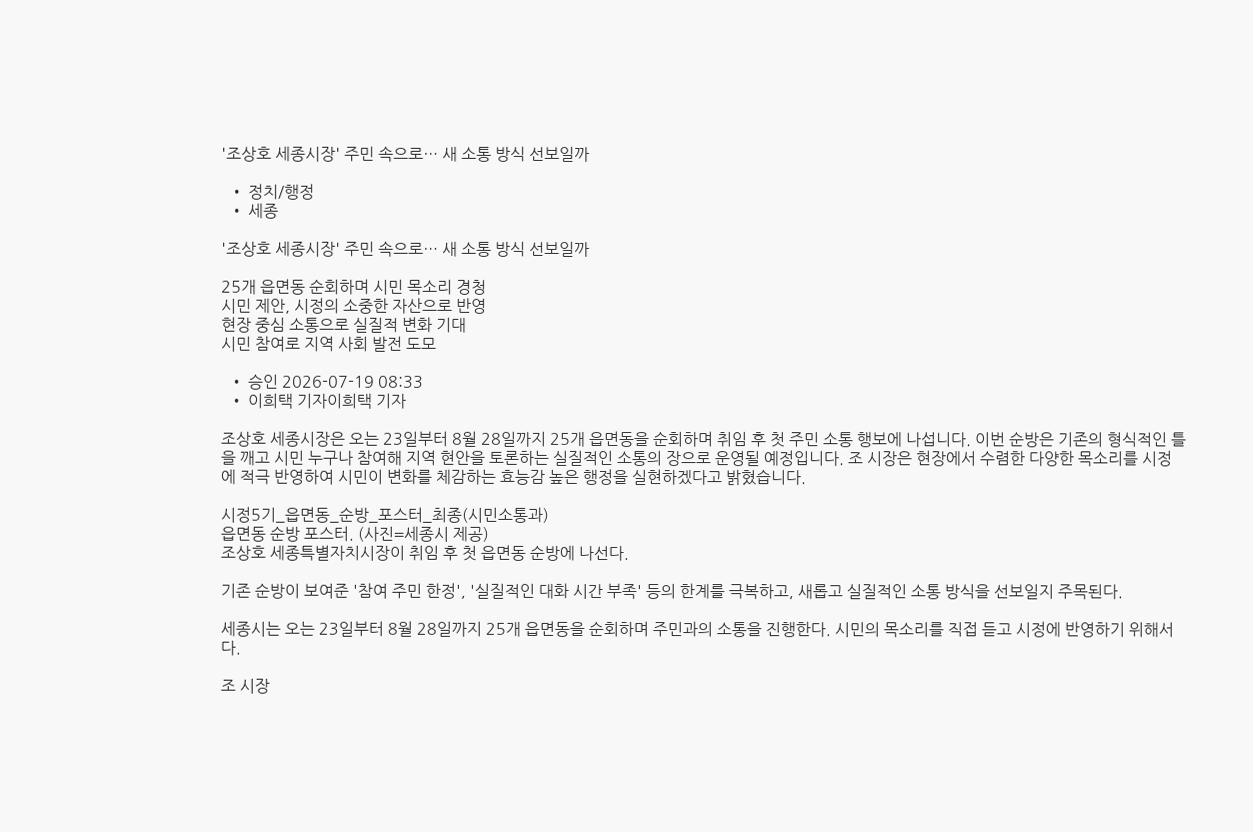'조상호 세종시장' 주민 속으로… 새 소통 방식 선보일까

  • 정치/행정
  • 세종

'조상호 세종시장' 주민 속으로… 새 소통 방식 선보일까

25개 읍면동 순회하며 시민 목소리 경청
시민 제안, 시정의 소중한 자산으로 반영
현장 중심 소통으로 실질적 변화 기대
시민 참여로 지역 사회 발전 도모

  • 승인 2026-07-19 08:33
  • 이희택 기자이희택 기자

조상호 세종시장은 오는 23일부터 8월 28일까지 25개 읍면동을 순회하며 취임 후 첫 주민 소통 행보에 나섭니다. 이번 순방은 기존의 형식적인 틀을 깨고 시민 누구나 참여해 지역 현안을 토론하는 실질적인 소통의 장으로 운영될 예정입니다. 조 시장은 현장에서 수렴한 다양한 목소리를 시정에 적극 반영하여 시민이 변화를 체감하는 효능감 높은 행정을 실현하겠다고 밝혔습니다.

시정5기_읍면동_순방_포스터_최종(시민소통과)
읍면동 순방 포스터. (사진=세종시 제공)
조상호 세종특별자치시장이 취임 후 첫 읍면동 순방에 나선다.

기존 순방이 보여준 '참여 주민 한정', '실질적인 대화 시간 부족' 등의 한계를 극복하고, 새롭고 실질적인 소통 방식을 선보일지 주목된다.

세종시는 오는 23일부터 8월 28일까지 25개 읍면동을 순회하며 주민과의 소통을 진행한다. 시민의 목소리를 직접 듣고 시정에 반영하기 위해서다.

조 시장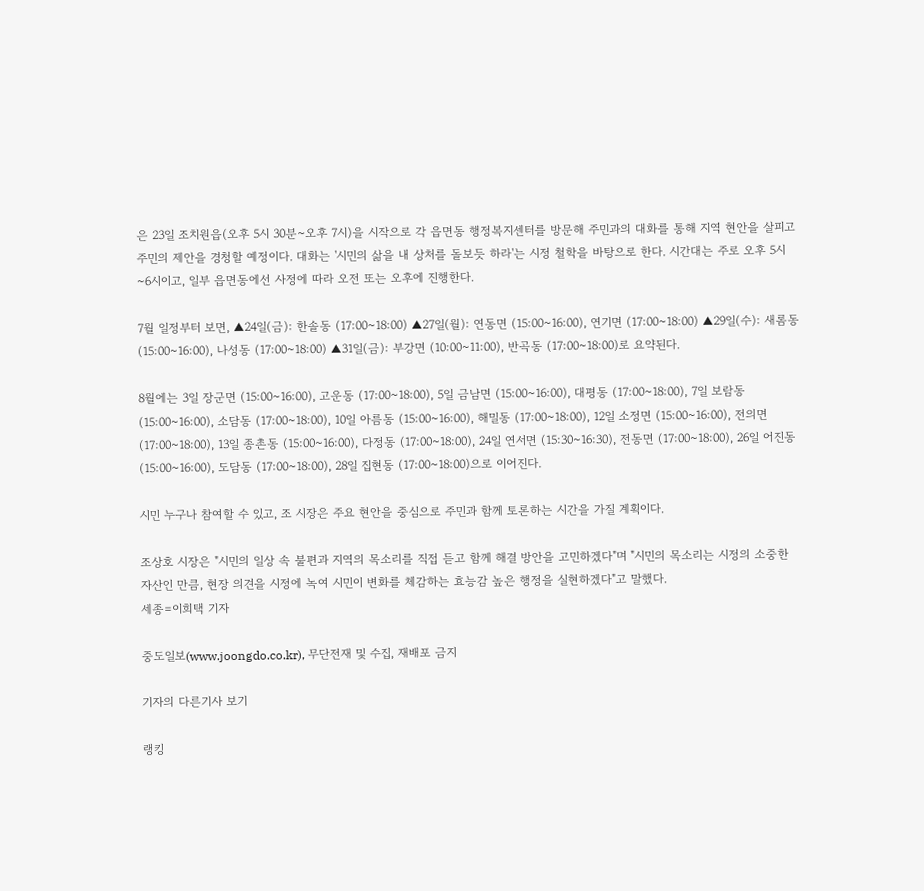은 23일 조치원읍(오후 5시 30분~오후 7시)을 시작으로 각 읍면동 행정복지센터를 방문해 주민과의 대화를 통해 지역 현안을 살피고 주민의 제안을 경청할 예정이다. 대화는 '시민의 삶을 내 상처를 돌보듯 하라'는 시정 철학을 바탕으로 한다. 시간대는 주로 오후 5시~6시이고, 일부 읍면동에선 사정에 따라 오전 또는 오후에 진행한다.

7월 일정부터 보면, ▲24일(금): 한솔동 (17:00~18:00) ▲27일(월): 연동면 (15:00~16:00), 연기면 (17:00~18:00) ▲29일(수): 새롬동 (15:00~16:00), 나성동 (17:00~18:00) ▲31일(금): 부강면 (10:00~11:00), 반곡동 (17:00~18:00)로 요약된다.

8월에는 3일 장군면 (15:00~16:00), 고운동 (17:00~18:00), 5일 금남면 (15:00~16:00), 대평동 (17:00~18:00), 7일 보람동 (15:00~16:00), 소담동 (17:00~18:00), 10일 아름동 (15:00~16:00), 해밀동 (17:00~18:00), 12일 소정면 (15:00~16:00), 전의면 (17:00~18:00), 13일 종촌동 (15:00~16:00), 다정동 (17:00~18:00), 24일 연서면 (15:30~16:30), 전동면 (17:00~18:00), 26일 어진동 (15:00~16:00), 도담동 (17:00~18:00), 28일 집현동 (17:00~18:00)으로 이어진다.

시민 누구나 참여할 수 있고, 조 시장은 주요 현안을 중심으로 주민과 함께 토론하는 시간을 가질 계획이다.

조상호 시장은 "시민의 일상 속 불편과 지역의 목소리를 직접 듣고 함께 해결 방안을 고민하겠다"며 "시민의 목소리는 시정의 소중한 자산인 만큼, 현장 의견을 시정에 녹여 시민이 변화를 체감하는 효능감 높은 행정을 실현하겠다"고 말했다.
세종=이희택 기자

중도일보(www.joongdo.co.kr), 무단전재 및 수집, 재배포 금지

기자의 다른기사 보기

랭킹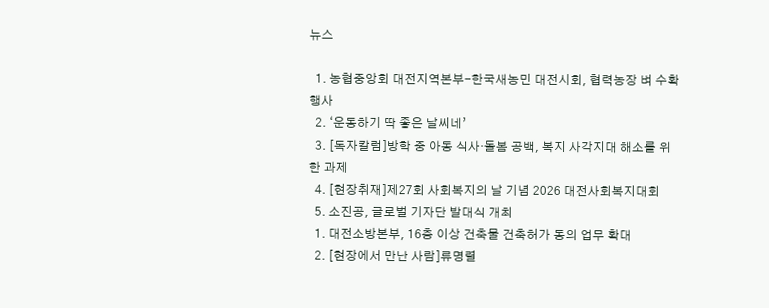뉴스

  1. 농협중앙회 대전지역본부-한국새농민 대전시회, 협력농장 벼 수확 행사
  2. ‘운동하기 딱 좋은 날씨네’
  3. [독자칼럼]방학 중 아동 식사·돌봄 공백, 복지 사각지대 해소를 위한 과제
  4. [현장취재]제27회 사회복지의 날 기념 2026 대전사회복지대회
  5. 소진공, 글로벌 기자단 발대식 개최
  1. 대전소방본부, 16층 이상 건축물 건축허가 동의 업무 확대
  2. [현장에서 만난 사람]류명렬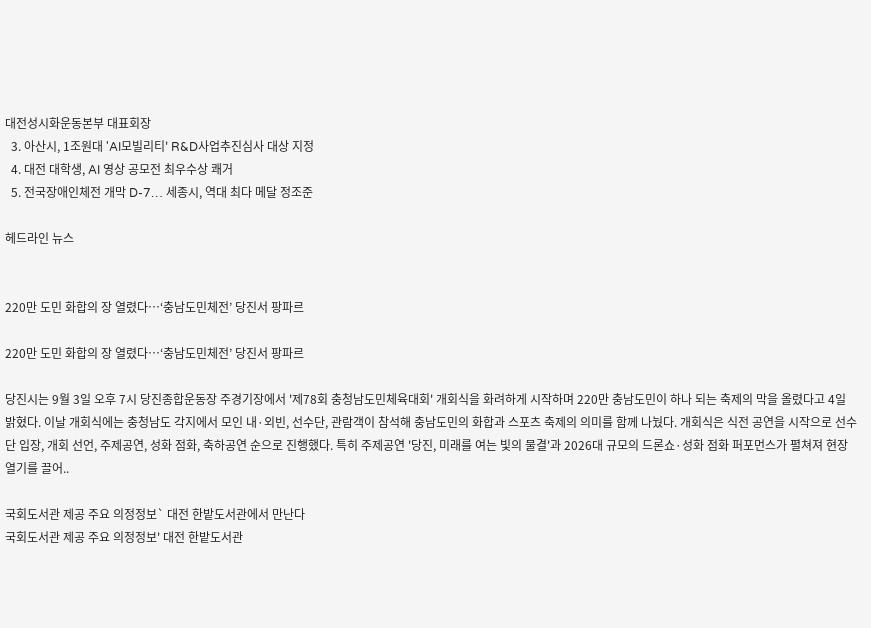대전성시화운동본부 대표회장
  3. 아산시, 1조원대 'AI모빌리티' R&D사업추진심사 대상 지정
  4. 대전 대학생, AI 영상 공모전 최우수상 쾌거
  5. 전국장애인체전 개막 D-7… 세종시, 역대 최다 메달 정조준

헤드라인 뉴스


220만 도민 화합의 장 열렸다…‘충남도민체전’ 당진서 팡파르

220만 도민 화합의 장 열렸다…‘충남도민체전’ 당진서 팡파르

당진시는 9월 3일 오후 7시 당진종합운동장 주경기장에서 '제78회 충청남도민체육대회' 개회식을 화려하게 시작하며 220만 충남도민이 하나 되는 축제의 막을 올렸다고 4일 밝혔다. 이날 개회식에는 충청남도 각지에서 모인 내·외빈, 선수단, 관람객이 참석해 충남도민의 화합과 스포츠 축제의 의미를 함께 나눴다. 개회식은 식전 공연을 시작으로 선수단 입장, 개회 선언, 주제공연, 성화 점화, 축하공연 순으로 진행했다. 특히 주제공연 '당진, 미래를 여는 빛의 물결'과 2026대 규모의 드론쇼·성화 점화 퍼포먼스가 펼쳐져 현장 열기를 끌어..

국회도서관 제공 주요 의정정보` 대전 한밭도서관에서 만난다
국회도서관 제공 주요 의정정보' 대전 한밭도서관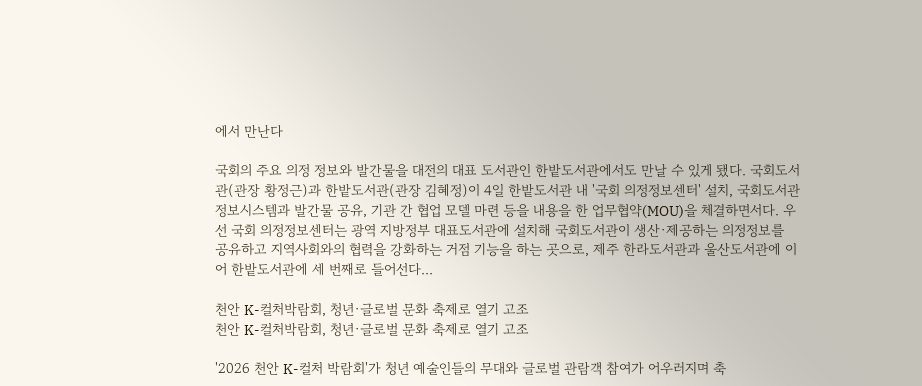에서 만난다

국회의 주요 의정 정보와 발간물을 대전의 대표 도서관인 한밭도서관에서도 만날 수 있게 됐다. 국회도서관(관장 황정근)과 한밭도서관(관장 김혜정)이 4일 한밭도서관 내 '국회 의정정보센터' 설치, 국회도서관 정보시스템과 발간물 공유, 기관 간 협업 모델 마련 등을 내용을 한 업무협약(MOU)을 체결하면서다. 우선 국회 의정정보센터는 광역 지방정부 대표도서관에 설치해 국회도서관이 생산·제공하는 의정정보를 공유하고 지역사회와의 협력을 강화하는 거점 기능을 하는 곳으로, 제주 한라도서관과 울산도서관에 이어 한밭도서관에 세 번째로 들어선다...

천안 K-컬처박람회, 청년·글로벌 문화 축제로 열기 고조
천안 K-컬처박람회, 청년·글로벌 문화 축제로 열기 고조

'2026 천안 K-컬처 박람회'가 청년 예술인들의 무대와 글로벌 관람객 참여가 어우러지며 축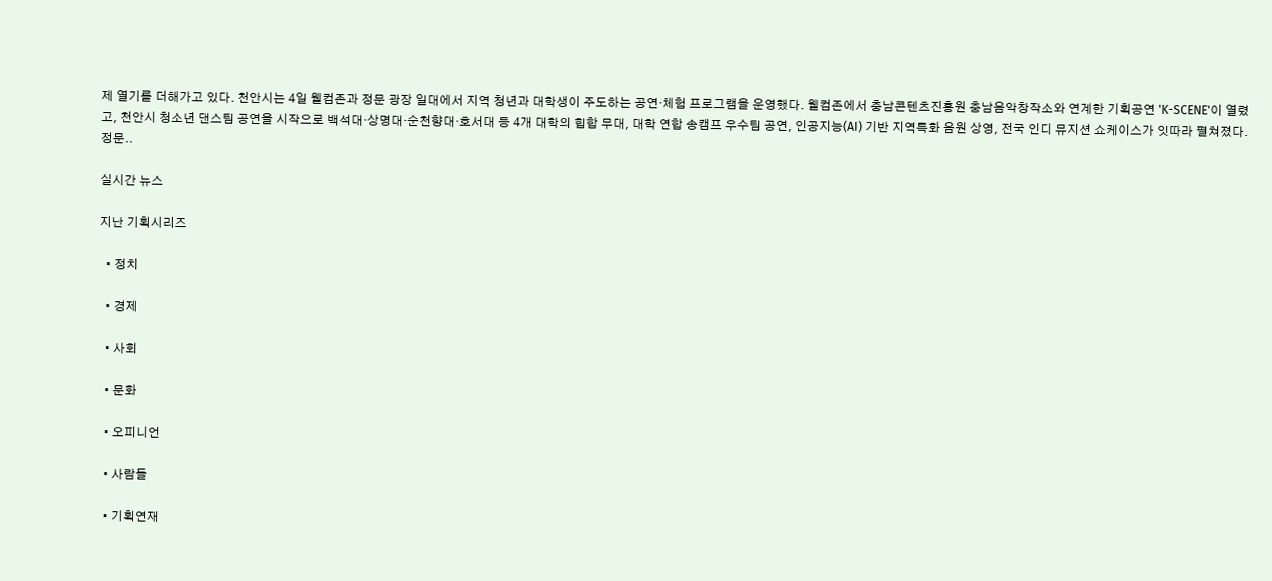제 열기를 더해가고 있다. 천안시는 4일 웰컴존과 정문 광장 일대에서 지역 청년과 대학생이 주도하는 공연·체험 프로그램을 운영했다. 웰컴존에서 충남콘텐츠진흥원 충남음악창작소와 연계한 기획공연 'K-SCENE'이 열렸고, 천안시 청소년 댄스팀 공연을 시작으로 백석대·상명대·순천향대·호서대 등 4개 대학의 힙합 무대, 대학 연합 송캠프 우수팀 공연, 인공지능(AI) 기반 지역특화 음원 상영, 전국 인디 뮤지션 쇼케이스가 잇따라 펼쳐졌다. 정문..

실시간 뉴스

지난 기획시리즈

  • 정치

  • 경제

  • 사회

  • 문화

  • 오피니언

  • 사람들

  • 기획연재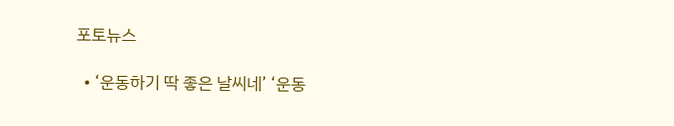포토뉴스

  • ‘운동하기 딱 좋은 날씨네’ ‘운동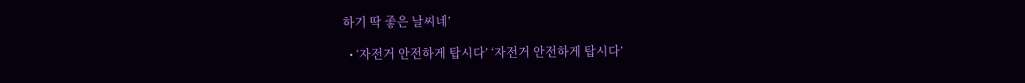하기 딱 좋은 날씨네’

  • ‘자전거 안전하게 탑시다’ ‘자전거 안전하게 탑시다’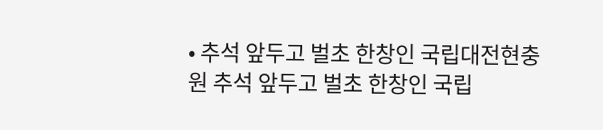• 추석 앞두고 벌초 한창인 국립대전현충원 추석 앞두고 벌초 한창인 국립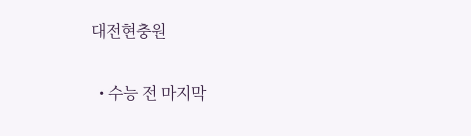대전현충원

  • 수능 전 마지막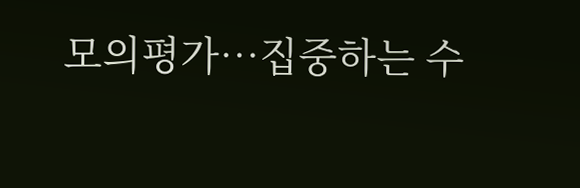모의평가…집중하는 수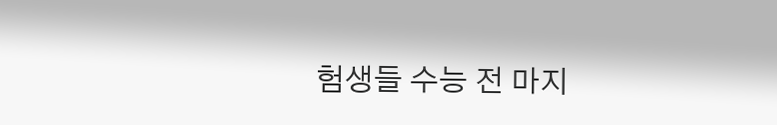험생들 수능 전 마지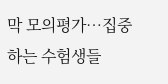막 모의평가…집중하는 수험생들